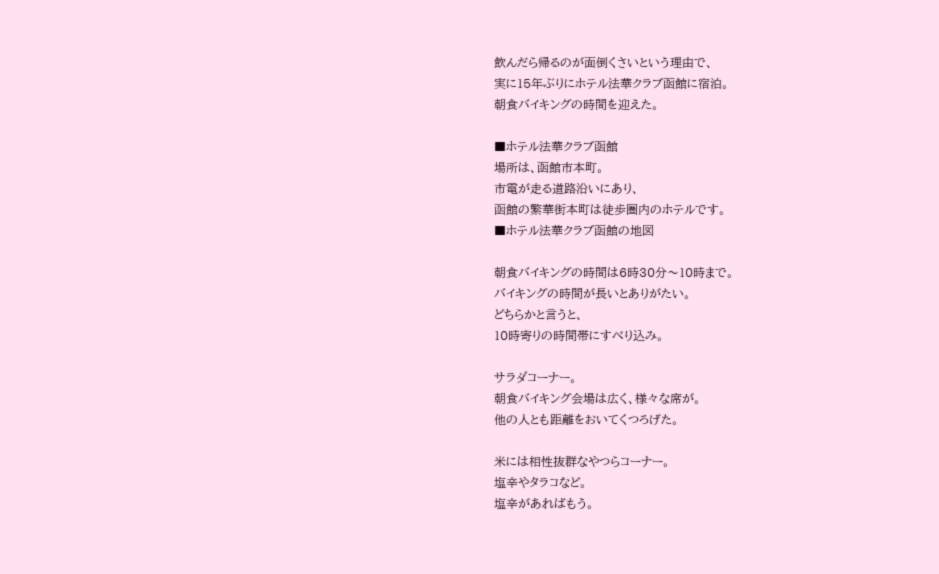飲んだら帰るのが面倒くさいという理由で、
実に15年ぶりにホテル法華クラブ函館に宿泊。
朝食バイキングの時間を迎えた。

■ホテル法華クラブ函館
場所は、函館市本町。
市電が走る道路沿いにあり、
函館の繁華街本町は徒歩圏内のホテルです。
■ホテル法華クラブ函館の地図

朝食バイキングの時間は6時30分〜10時まで。
バイキングの時間が長いとありがたい。
どちらかと言うと、
10時寄りの時間帯にすべり込み。

サラダコーナー。
朝食バイキング会場は広く、様々な席が。
他の人とも距離をおいてくつろげた。

米には相性抜群なやつらコーナー。
塩辛やタラコなど。
塩辛があればもう。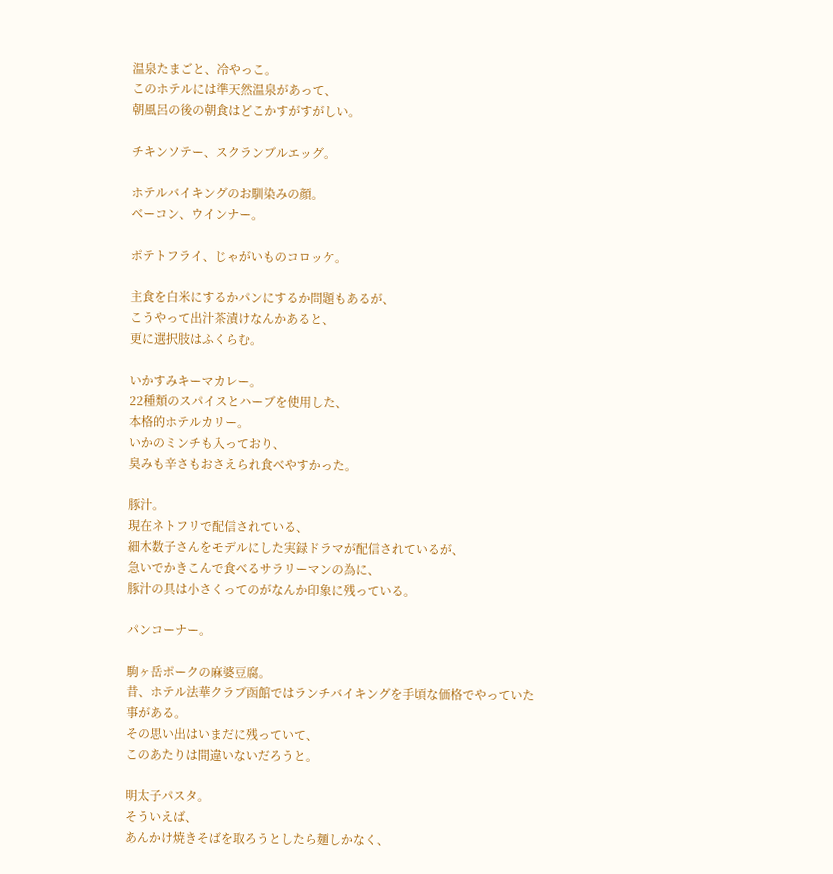温泉たまごと、冷やっこ。
このホテルには準天然温泉があって、
朝風呂の後の朝食はどこかすがすがしい。

チキンソテー、スクランブルエッグ。

ホテルバイキングのお馴染みの顔。
ベーコン、ウインナー。

ポテトフライ、じゃがいものコロッケ。

主食を白米にするかパンにするか問題もあるが、
こうやって出汁茶漬けなんかあると、
更に選択肢はふくらむ。

いかすみキーマカレー。
22種類のスパイスとハーブを使用した、
本格的ホテルカリー。
いかのミンチも入っており、
臭みも辛さもおさえられ食べやすかった。

豚汁。
現在ネトフリで配信されている、
細木数子さんをモデルにした実録ドラマが配信されているが、
急いでかきこんで食べるサラリーマンの為に、
豚汁の具は小さくってのがなんか印象に残っている。

パンコーナー。

駒ヶ岳ポークの麻婆豆腐。
昔、ホテル法華クラブ函館ではランチバイキングを手頃な価格でやっていた事がある。
その思い出はいまだに残っていて、
このあたりは間違いないだろうと。

明太子パスタ。
そういえば、
あんかけ焼きそばを取ろうとしたら麺しかなく、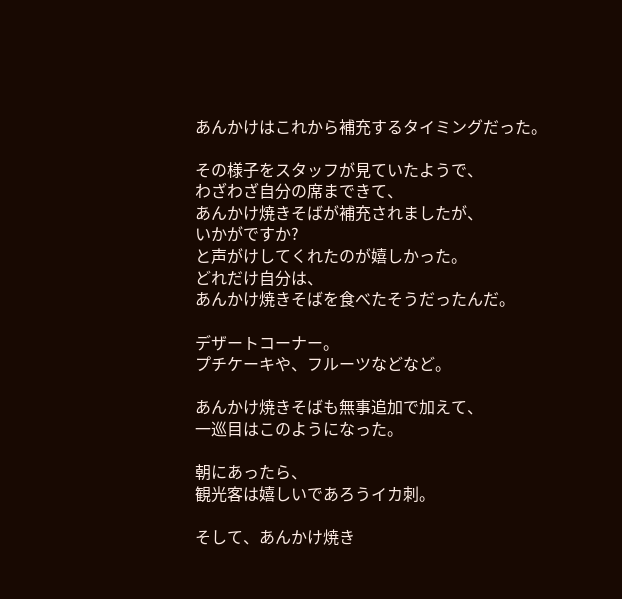あんかけはこれから補充するタイミングだった。

その様子をスタッフが見ていたようで、
わざわざ自分の席まできて、
あんかけ焼きそばが補充されましたが、
いかがですか?
と声がけしてくれたのが嬉しかった。
どれだけ自分は、
あんかけ焼きそばを食べたそうだったんだ。

デザートコーナー。
プチケーキや、フルーツなどなど。

あんかけ焼きそばも無事追加で加えて、
一巡目はこのようになった。

朝にあったら、
観光客は嬉しいであろうイカ刺。

そして、あんかけ焼き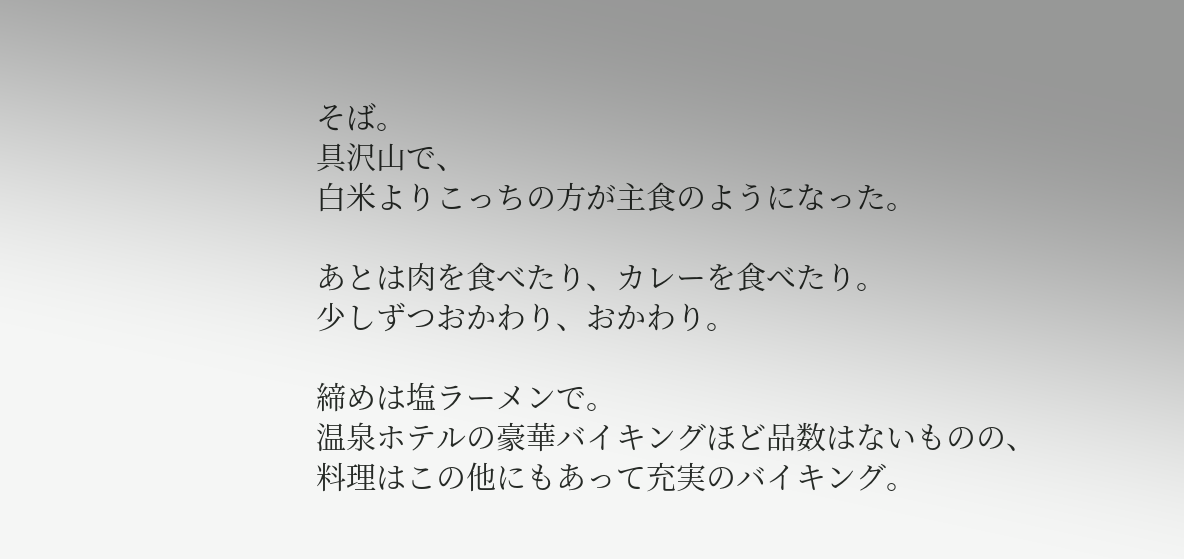そば。
具沢山で、
白米よりこっちの方が主食のようになった。

あとは肉を食べたり、カレーを食べたり。
少しずつおかわり、おかわり。

締めは塩ラーメンで。
温泉ホテルの豪華バイキングほど品数はないものの、
料理はこの他にもあって充実のバイキング。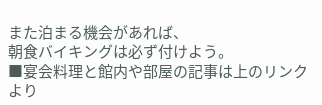また泊まる機会があれば、
朝食バイキングは必ず付けよう。
■宴会料理と館内や部屋の記事は上のリンクより